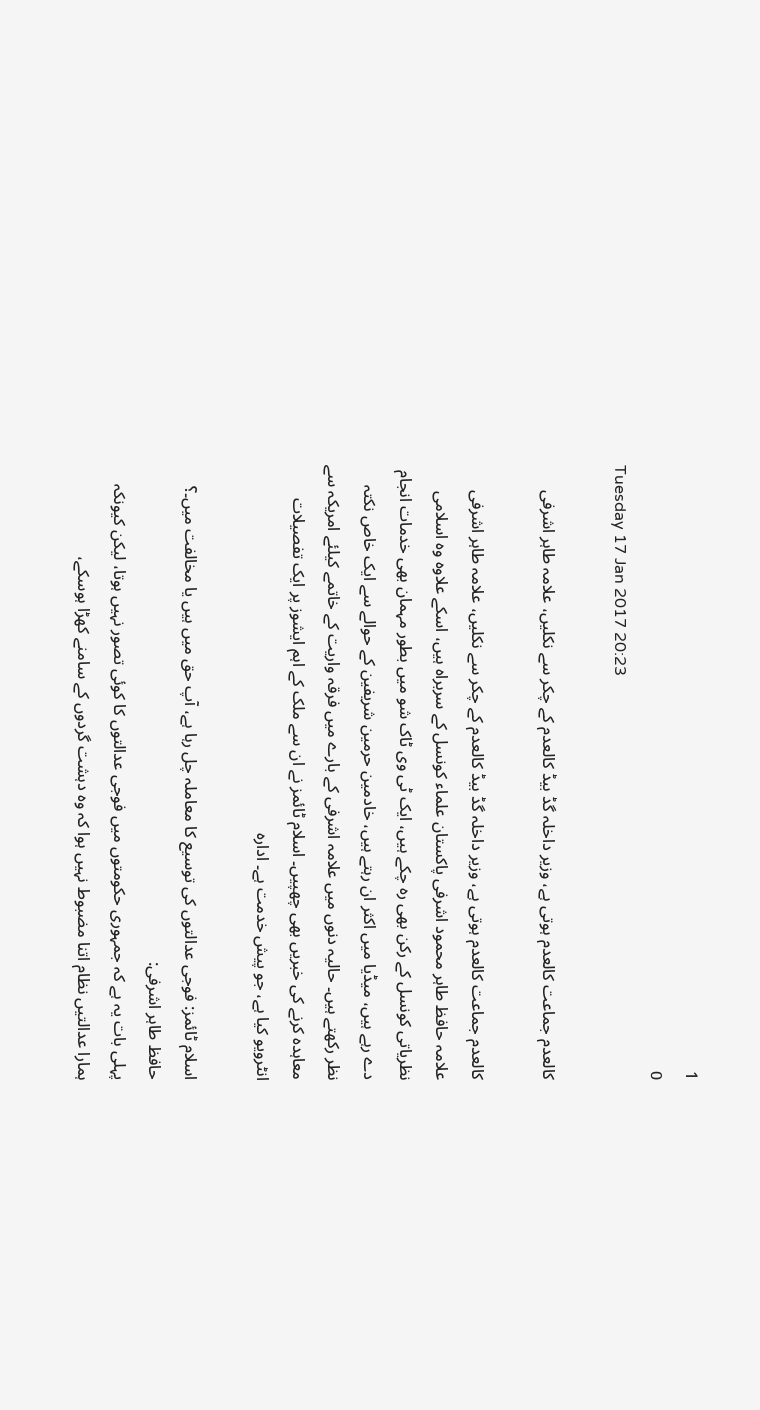1
0
Tuesday 17 Jan 2017 20:23

کالعدم جماعت کالعدم ہوتی ہے، وزیر داخلہ گڈ بیڈ کالعدم کے چکر سے نکلیں، علامہ طاہر اشرفی

کالعدم جماعت کالعدم ہوتی ہے، وزیر داخلہ گڈ بیڈ کالعدم کے چکر سے نکلیں، علامہ طاہر اشرفی
علامہ حافظ طاہر محمود اشرفی پاکستان علماء کونسل کے سربراہ ہیں، اسکے علاوہ وہ اسلامی نظریاتی کونسل کے رکن بھی رہ چکے ہیں، ایک ٹی وی ٹاک شو میں بطور مہمان بھی خدمات انجام دے رہے ہیں، میڈیا میں اکثر ان رہتے ہیں، خادمین حرمین شریفین کے حوالے سے ایک خاص نکتہ نظر رکھتے ہیں۔ حالیہ دنوں میں علامہ اشرفی کے بارے میں فرقہ واریت کے خاتمے کیلئے امریکہ سے معاہدہ کرنے کی خبریں بھی چھپیں۔ اسلام ٹائمز نے ان سے ملک کے اہم ایشوز پر ایک تفصیلات انٹرویو کیا ہے، جو پیش خدمت ہے۔ ادارہ

اسلام ٹائمز: فوجی عدالتوں کی توسیع کا معاملہ چل رہا ہے، آپ حق میں ہیں یا مخالفت میں۔؟
حافظ طاہر اشرفی:
پہلی بات یہ ہے کہ جمہوری حکومتوں میں فوجی عدالتوں کا کوئی تصور نہیں ہوتا، لیکن کیونکہ ہمارا عدالتیں نظام اتنا مضبوط نہیں ہوا کہ وہ دہشت گردوں کے سامنے کھڑا ہوسکے،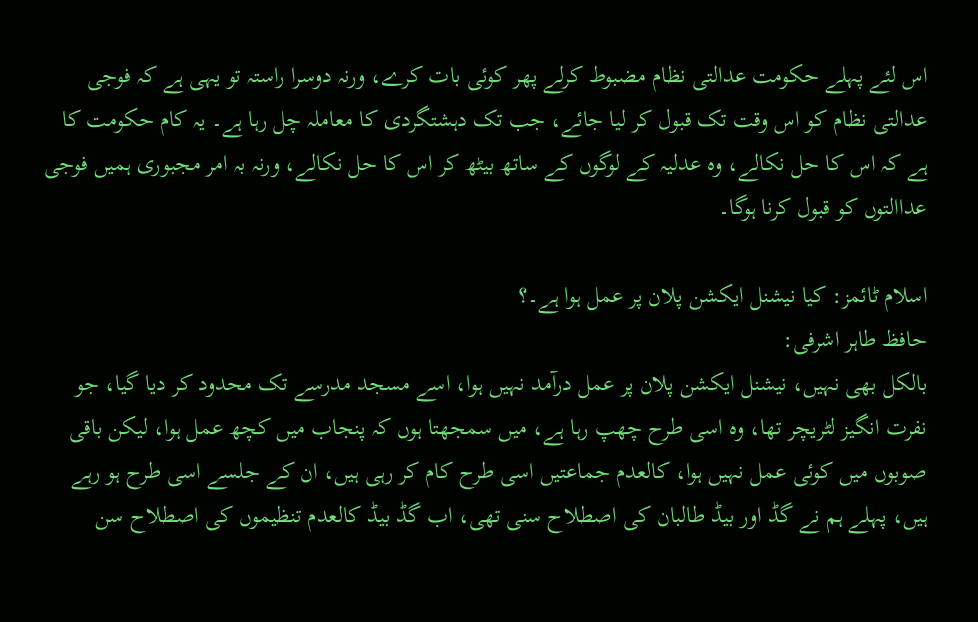اس لئے پہلے حکومت عدالتی نظام مضبوط کرلے پھر کوئی بات کرے، ورنہ دوسرا راستہ تو یہی ہے کہ فوجی عدالتی نظام کو اس وقت تک قبول کر لیا جائے، جب تک دہشتگردی کا معاملہ چل رہا ہے۔ یہ کام حکومت کا ہے کہ اس کا حل نکالے، وہ عدلیہ کے لوگوں کے ساتھ بیٹھ کر اس کا حل نکالے، ورنہ بہ امر مجبوری ہمیں فوجی عداالتوں کو قبول کرنا ہوگا۔

اسلام ٹائمز: کیا نیشنل ایکشن پلان پر عمل ہوا ہے۔؟
حافظ طاہر اشرفی:
بالکل بھی نہیں، نیشنل ایکشن پلان پر عمل درآمد نہیں ہوا، اسے مسجد مدرسے تک محدود کر دیا گیا، جو نفرت انگیز لٹریچر تھا، وہ اسی طرح چھپ رہا ہے، میں سمجھتا ہوں کہ پنجاب میں کچھ عمل ہوا، لیکن باقی صوبوں میں کوئی عمل نہیں ہوا، کالعدم جماعتیں اسی طرح کام کر رہی ہیں، ان کے جلسے اسی طرح ہو رہے ہیں، پہلے ہم نے گڈ اور بیڈ طالبان کی اصطلاح سنی تھی، اب گڈ بیڈ کالعدم تنظیموں کی اصطلاح سن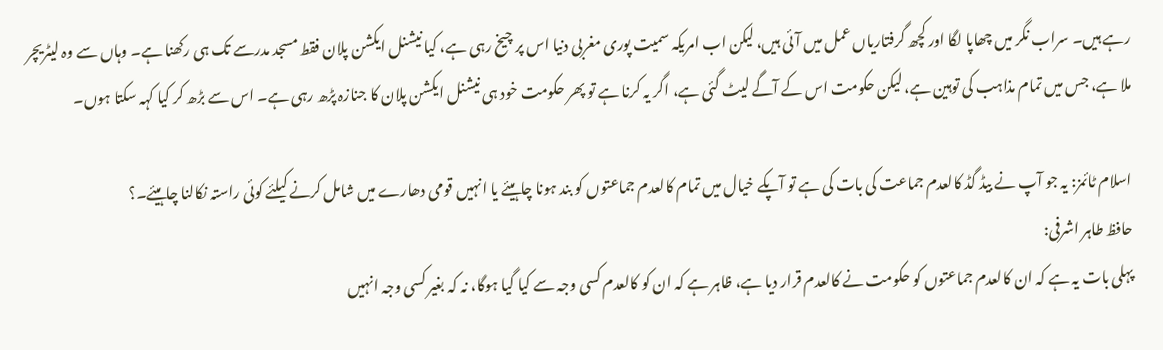رہے ہیں۔ سراب نگر میں چھاپا لگا اور کچھ گرفتاریاں عمل میں آئی ہیں، لیکن اب امریکہ سمیت پوری مغربی دنیا اس پر چیخ رہی ہے، کیا نیشنل ایکشن پلان فقط مسجد مدرسے تک ہی رکھنا ہے۔ وہاں سے وہ لیٹریچر ملا ہے، جس میں تمام مذاہب کی توہین ہے، لیکن حکومت اس کے آگے لیٹ گئی ہے، اگر یہ کرنا ہے تو پھر حکومت خود ہی نیشنل ایکشن پلان کا جنازہ پڑھ رہی ہے۔ اس سے بڑھ کر کیا کہہ سکتا ہوں۔

اسلام ٹائمز: یہ جو آپ نے بیڈ گڈ کالعدم جماعت کی بات کی ہے تو آپکے خیال میں تمام کالعدم جماعتوں کو بند ہونا چاہیئے یا انہیں قومی دھارے میں شامل کرنے کیلئے کوئی راستہ نکالنا چاہیئے۔؟
حافظ طاہر اشرفی:
پہلی بات یہ ہے کہ ان کالعدم جماعتوں کو حکومت نے کالعدم قرار دیا ہے، ظاہر ہے کہ ان کو کالعدم کسی وجہ سے کیا گیا ہوگا، نہ کہ بغیر کسی وجہ انہیں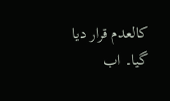کالعدم قرار دیا گیا۔ اب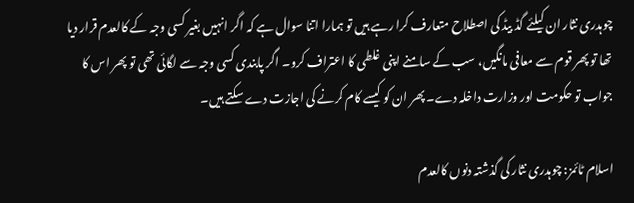چوہدری نثار ان کیلئے گڈ بیڈ کی اصطلاح متعارف کرا رہے ہیں تو ہمارا اتنا سوال ہے کہ اگر انہیں بغیر کسی وجہ کے کالعدم قرار دیا تھا تو پھر قوم سے معافی مانگیں، سب کے سامنے اپنی غلطی کا اعتراف کرو۔ اگر پابندی کسی وجہ سے لگائی تھی تو پھر اس کا جواب تو حکومت اور وزارت داخلہ دے۔ پھر ان کو کیسے کام کرنے کی اجازت دے سکتے ہیں۔

اسلام ٹائمز: چوہدری نثار کی گذشتہ دنوں کالعدم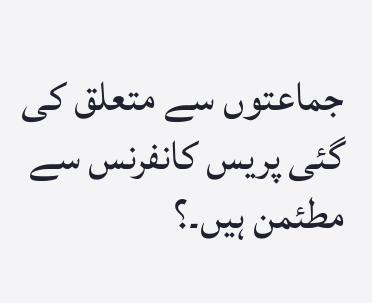جماعتوں سے متعلق کی گئی پریس کانفرنس سے مطئمن ہیں۔؟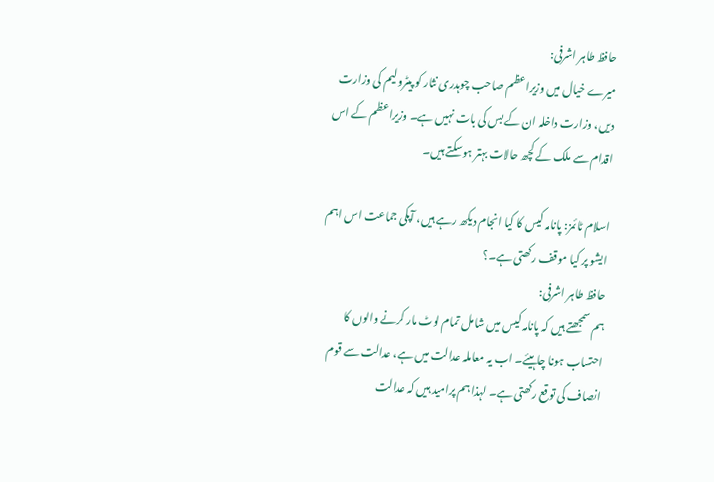حافظ طاہر اشرفی:
میرے خیال میں وزیراعظم صاحب چوہدری نثار کو پیٹرولیم کی وزارت دیں، وزارت داخلہ ان کے بس کی بات نہیں ہے۔ وزیراعظم کے اس اقدام سے ملک کے کچھ حالات بہتر ہوسکتے ہیں۔

اسلام ٹائمز: پانامہ کیس کا کیا انجام دیکھ رہے ہیں، آپکی جماعت اس اہم ایشو پر کیا موقف رکھتی ہے۔؟
حافظ طاہر اشرفی:
ہم سمجھتے ہیں کہ پانامہ کیس میں شامل تمام لوٹ مار کرنے والوں کا احتساب ہونا چاہیئے۔ اب یہ معاملہ عدالت میں ہے، عدالت سے قوم انصاف کی توقع رکھتی ہے۔ لہذا ہم پرامید ہیں کہ عدالت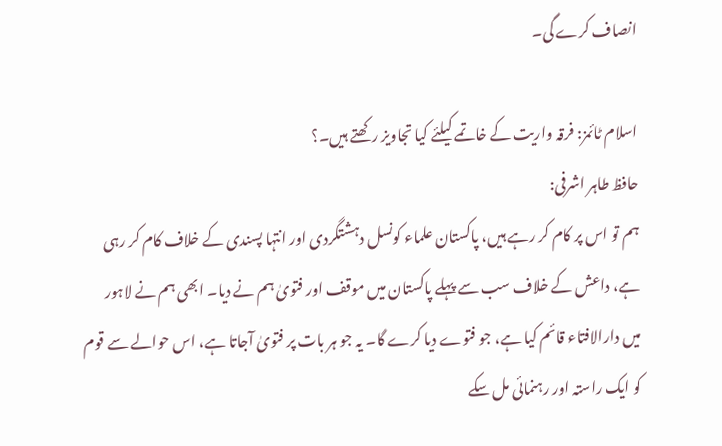انصاف کرے گی۔

اسلام ٹائمز: فرقہ واریت کے خاتمے کیلئے کیا تجاویز رکھتے ہیں۔؟
حافظ طاہر اشرفی:
ہم تو اس پر کام کر رہے ہیں، پاکستان علماء کونسل دہشتگردی اور انتہا پسندی کے خلاف کام کر رہی ہے، داعش کے خلاف سب سے پہلے پاکستان میں موقف اور فتویٰ ہم نے دیا۔ ابھی ہم نے لاہور میں دارالافتاء قائم کیا ہے، جو فتوے دیا کرے گا۔ یہ جو ہر بات پر فتویٰ آجاتا ہے، اس حوالے سے قوم کو ایک راستہ اور رہنمائی مل سکے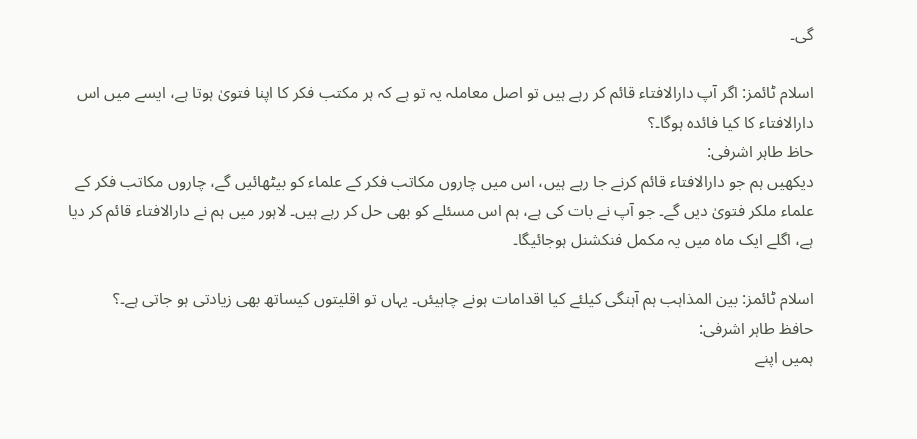گی۔

اسلام ٹائمز: اگر آپ دارالافتاء قائم کر رہے ہیں تو اصل معاملہ یہ تو ہے کہ ہر مکتب فکر کا اپنا فتویٰ ہوتا ہے، ایسے میں اس دارالافتاء کا کیا فائدہ ہوگا۔؟
حاظ طاہر اشرفی:
دیکھیں ہم جو دارالافتاء قائم کرنے جا رہے ہیں، اس میں چاروں مکاتب فکر کے علماء کو بیٹھائیں گے، چاروں مکاتب فکر کے علماء ملکر فتویٰ دیں گے۔ جو آپ نے بات کی ہے، ہم اس مسئلے کو بھی حل کر رہے ہیں۔ لاہور میں ہم نے دارالافتاء قائم کر دیا ہے، اگلے ایک ماہ میں یہ مکمل فنکشنل ہوجائیگا۔

اسلام ٹائمز: بین المذاہب ہم آہنگی کیلئے کیا اقدامات ہونے چاہیئں۔ یہاں تو اقلیتوں کیساتھ بھی زیادتی ہو جاتی ہے۔؟
حافظ طاہر اشرفی:
ہمیں اپنے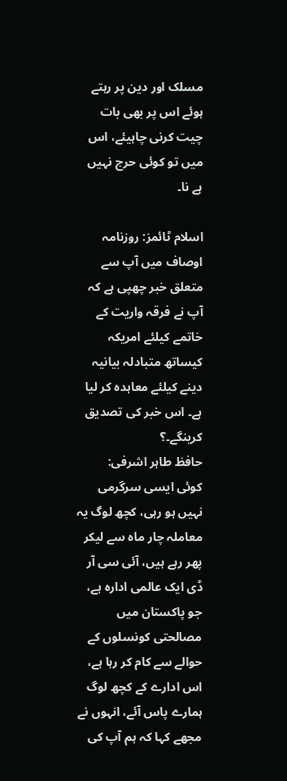مسلک اور دین پر رہتے ہوئے اس پر بھی بات چیت کرنی چاہیئے، اس میں تو کوئی حرج نہیں ہے نا۔

اسلام ٹائمز: روزنامہ اوصاف میں آپ سے متعلق خبر چھپی ہے کہ آپ نے فرقہ واریت کے خاتمے کیلئے امریکہ کیساتھ متبادلہ بیانیہ دینے کیلئے معاہدہ کر لیا ہے۔ اس خبر کی تصدیق کرینگے۔؟
حافظ طاہر اشرفی:
کوئی ایسی سرگرمی نہیں ہو رہی، کچھ لوگ یہ معاملہ چار ماہ سے لیکر پھر رہے ہیں، آئی سی آر ڈی ایک عالمی ادارہ ہے، جو پاکستان میں مصالحتی کونسلوں کے حوالے سے کام کر رہا ہے، اس ادارے کے کچھ لوگ ہمارے پاس آئے، انہوں نے مجھے کہا کہ ہم آپ کی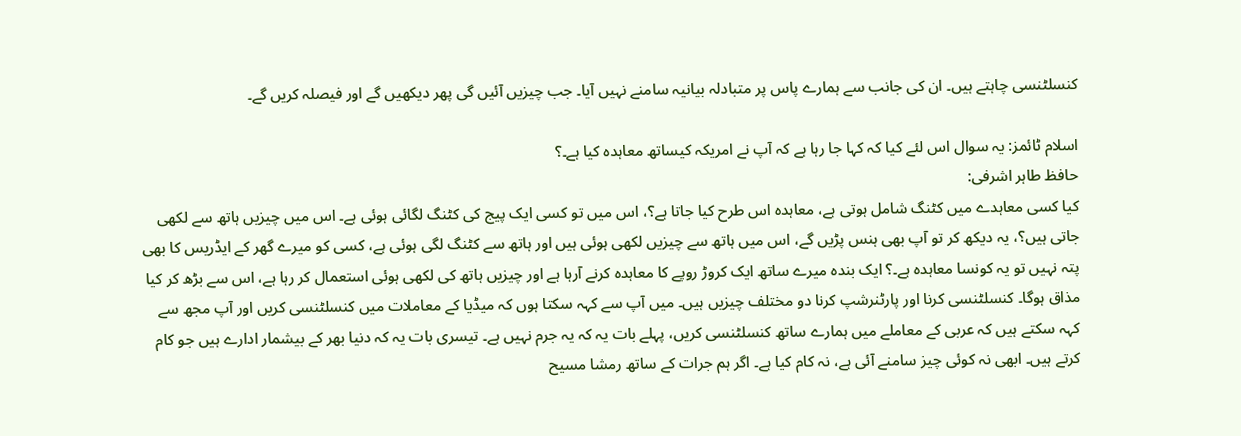کنسلٹنسی چاہتے ہیں۔ ان کی جانب سے ہمارے پاس پر متبادلہ بیانیہ سامنے نہیں آیا۔ جب چیزیں آئیں گی پھر دیکھیں گے اور فیصلہ کریں گے۔

اسلام ٹائمز: یہ سوال اس لئے کیا کہ کہا جا رہا ہے کہ آپ نے امریکہ کیساتھ معاہدہ کیا ہے۔؟
حافظ طاہر اشرفی:
کیا کسی معاہدے میں کٹنگ شامل ہوتی ہے، معاہدہ اس طرح کیا جاتا ہے؟، اس میں تو کسی ایک پیج کی کٹنگ لگائی ہوئی ہے۔ اس میں چیزیں ہاتھ سے لکھی جاتی ہیں؟، یہ دیکھ کر تو آپ بھی ہنس پڑیں گے، اس میں ہاتھ سے چیزیں لکھی ہوئی ہیں اور ہاتھ سے کٹنگ لگی ہوئی ہے، کسی کو میرے گھر کے ایڈریس کا بھی پتہ نہیں تو یہ کونسا معاہدہ ہے۔؟ ایک بندہ میرے ساتھ ایک کروڑ روپے کا معاہدہ کرنے آرہا ہے اور چیزیں ہاتھ کی لکھی ہوئی استعمال کر رہا ہے، اس سے بڑھ کر کیا مذاق ہوگا۔ کنسلٹنسی کرنا اور پارٹنرشپ کرنا دو مختلف چیزیں ہیں۔ میں آپ سے کہہ سکتا ہوں کہ میڈیا کے معاملات میں کنسلٹنسی کریں اور آپ مجھ سے کہہ سکتے ہیں کہ عربی کے معاملے میں ہمارے ساتھ کنسلٹنسی کریں، پہلے بات یہ کہ یہ جرم نہیں ہے۔ تیسری بات یہ کہ دنیا بھر کے بیشمار ادارے ہیں جو کام کرتے ہیں۔ ابھی نہ کوئی چیز سامنے آئی ہے، نہ کام کیا ہے۔ اگر ہم جرات کے ساتھ رمشا مسیح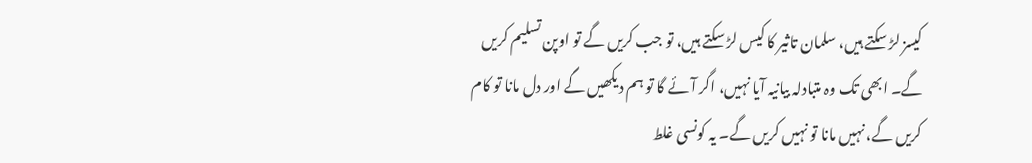کیسز لڑ سکتے ہیں، سلمان تاثیر کا کیس لڑ سکتے ہیں، تو جب کریں گے تو اوپن تسلیم کریں گے۔ ابھی تک وہ متبادلہ بیانیہ آیا نہیں، اگر آئے گا تو ہم دیکھیں گے اور دل مانا تو کام کریں گے، نہیں مانا تو نہیں کریں گے۔ یہ کونسی غلط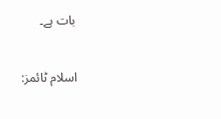بات ہے۔

اسلام ٹائمز: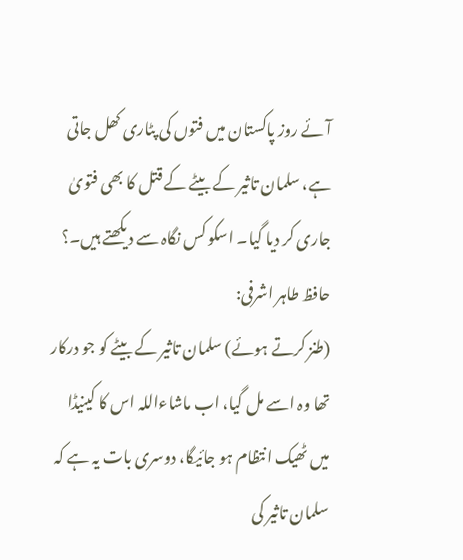آئے روز پاکستان میں فتوں کی پٹاری کھل جاتی ہے، سلمان تاثیر کے بیٹے کے قتل کا بھی فتویٰ جاری کر دیا گیا۔ اسکو کس نگاہ سے دیکھتے ہیں۔؟
حافظ طاہر اشرفی:
(طنز کرتے ہوئے) سلمان تاثیر کے بیٹے کو جو درکار تھا وہ اسے مل گیا، اب ماشاءاللہ اس کا کینیڈا میں ٹھیک انتظام ہو جائیگا، دوسری بات یہ ہے کہ سلمان تاثیر کی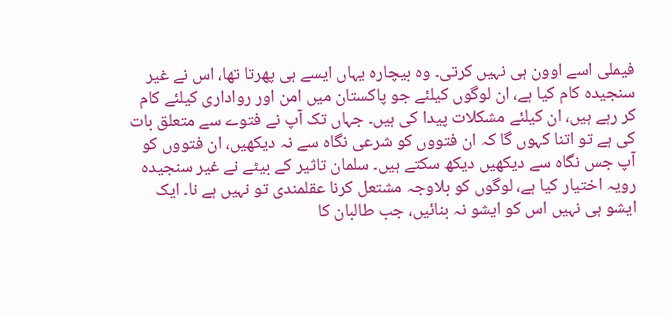فیملی اسے اوون ہی نہیں کرتی۔ وہ بیچارہ یہاں ایسے ہی پھرتا تھا، اس نے غیر سنجیدہ کام کیا ہے، ان لوگوں کیلئے جو پاکستان میں امن اور رواداری کیلئے کام کر رہے ہیں، ان کیلئے مشکلات پیدا کی ہیں۔ جہاں تک آپ نے فتوے سے متعلق بات کی ہے تو اتنا کہوں گا کہ ان فتووں کو شرعی نگاہ سے نہ دیکھیں، ان فتووں کو آپ جس نگاہ سے دیکھیں دیکھ سکتے ہیں۔ سلمان تاثیر کے بیٹے نے غیر سنجیدہ رویہ اختیار کیا ہے، لوگوں کو بلاوجہ مشتعل کرنا عقلمندی تو نہیں ہے نا۔ ایک ایشو ہی نہیں اس کو ایشو نہ بنائیں، جب طالبان کا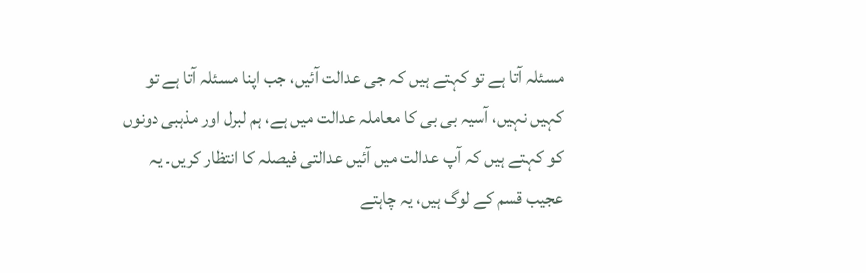مسئلہ آتا ہے تو کہتے ہیں کہ جی عدالت آئیں، جب اپنا مسئلہ آتا ہے تو کہیں نہیں، آسیہ بی بی کا معاملہ عدالت میں ہے، ہم لبرل اور مذہبی دونوں کو کہتے ہیں کہ آپ عدالت میں آئیں عدالتی فیصلہ کا انتظار کریں۔ یہ عجیب قسم کے لوگ ہیں، یہ چاہتے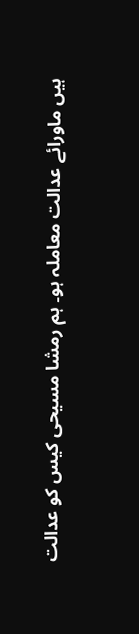ہیں ماورائے عدالت معاملہ ہو۔ ہم رمشا مسیحی کیس کو عدالت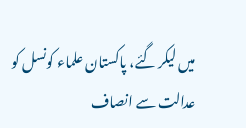میں لیکر گئے، پاکستان علماء کونسل کو عدالت سے انصاف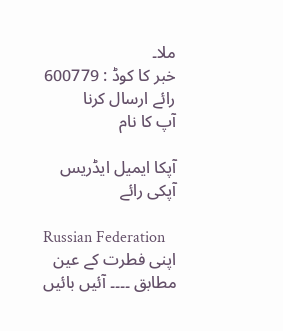ملا۔
خبر کا کوڈ : 600779
رائے ارسال کرنا
آپ کا نام

آپکا ایمیل ایڈریس
آپکی رائے

Russian Federation
اپنی فطرت کے عین مطابق ۔۔۔۔ آئیں بائیں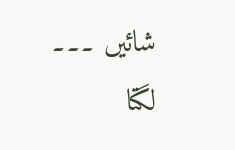شائیں ۔۔۔ لگتا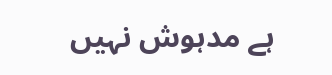ہے مدہوش نہیں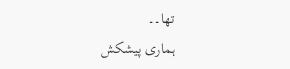تھا۔۔
ہماری پیشکش